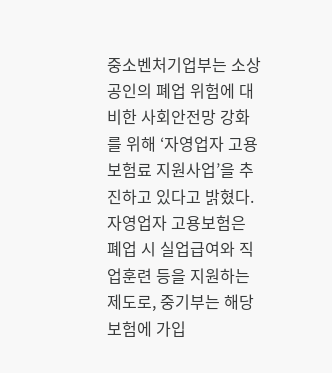중소벤처기업부는 소상공인의 폐업 위험에 대비한 사회안전망 강화를 위해 ‘자영업자 고용보험료 지원사업’을 추진하고 있다고 밝혔다. 자영업자 고용보험은 폐업 시 실업급여와 직업훈련 등을 지원하는 제도로, 중기부는 해당 보험에 가입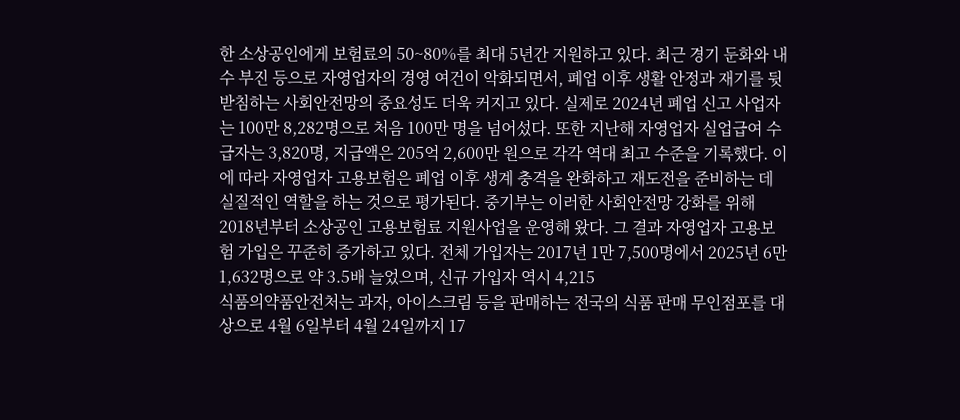한 소상공인에게 보험료의 50~80%를 최대 5년간 지원하고 있다. 최근 경기 둔화와 내수 부진 등으로 자영업자의 경영 여건이 악화되면서, 폐업 이후 생활 안정과 재기를 뒷받침하는 사회안전망의 중요성도 더욱 커지고 있다. 실제로 2024년 폐업 신고 사업자는 100만 8,282명으로 처음 100만 명을 넘어섰다. 또한 지난해 자영업자 실업급여 수급자는 3,820명, 지급액은 205억 2,600만 원으로 각각 역대 최고 수준을 기록했다. 이에 따라 자영업자 고용보험은 폐업 이후 생계 충격을 완화하고 재도전을 준비하는 데 실질적인 역할을 하는 것으로 평가된다. 중기부는 이러한 사회안전망 강화를 위해 2018년부터 소상공인 고용보험료 지원사업을 운영해 왔다. 그 결과 자영업자 고용보험 가입은 꾸준히 증가하고 있다. 전체 가입자는 2017년 1만 7,500명에서 2025년 6만 1,632명으로 약 3.5배 늘었으며, 신규 가입자 역시 4,215
식품의약품안전처는 과자, 아이스크림 등을 판매하는 전국의 식품 판매 무인점포를 대상으로 4월 6일부터 4월 24일까지 17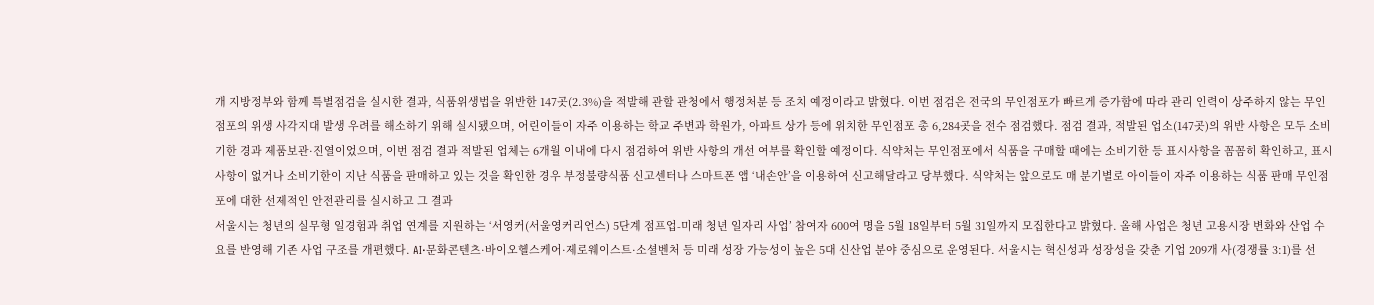개 지방정부와 함께 특별점검을 실시한 결과, 식품위생법을 위반한 147곳(2.3%)을 적발해 관할 관청에서 행정처분 등 조치 예정이라고 밝혔다. 이번 점검은 전국의 무인점포가 빠르게 증가함에 따라 관리 인력이 상주하지 않는 무인점포의 위생 사각지대 발생 우려를 해소하기 위해 실시됐으며, 어린이들이 자주 이용하는 학교 주변과 학원가, 아파트 상가 등에 위치한 무인점포 총 6,284곳을 전수 점검했다. 점검 결과, 적발된 업소(147곳)의 위반 사항은 모두 소비기한 경과 제품보관·진열이었으며, 이번 점검 결과 적발된 업체는 6개월 이내에 다시 점검하여 위반 사항의 개선 여부를 확인할 예정이다. 식약처는 무인점포에서 식품을 구매할 때에는 소비기한 등 표시사항을 꼼꼼히 확인하고, 표시사항이 없거나 소비기한이 지난 식품을 판매하고 있는 것을 확인한 경우 부정불량식품 신고센터나 스마트폰 앱 ‘내손안’을 이용하여 신고해달라고 당부했다. 식약처는 앞으로도 매 분기별로 아이들이 자주 이용하는 식품 판매 무인점포에 대한 선제적인 안전관리를 실시하고 그 결과
서울시는 청년의 실무형 일경험과 취업 연계를 지원하는 ‘서영커(서울영커리언스) 5단계 점프업-미래 청년 일자리 사업’ 참여자 600여 명을 5월 18일부터 5월 31일까지 모집한다고 밝혔다. 올해 사업은 청년 고용시장 변화와 산업 수요를 반영해 기존 사업 구조를 개편했다. AI·문화콘텐츠·바이오헬스케어·제로웨이스트·소셜벤처 등 미래 성장 가능성이 높은 5대 신산업 분야 중심으로 운영된다. 서울시는 혁신성과 성장성을 갖춘 기업 209개 사(경쟁률 3:1)를 선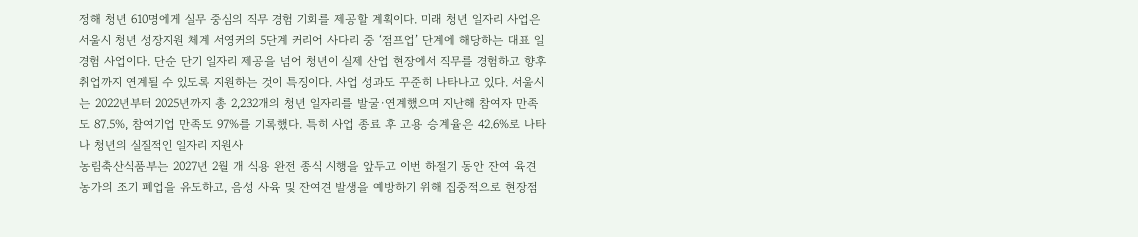정해 청년 610명에게 실무 중심의 직무 경험 기회를 제공할 계획이다. 미래 청년 일자리 사업은 서울시 청년 성장지원 체계 서영커의 5단계 커리어 사다리 중 ‘점프업’ 단계에 해당하는 대표 일경험 사업이다. 단순 단기 일자리 제공을 넘어 청년이 실제 산업 현장에서 직무를 경험하고 향후 취업까지 연계될 수 있도록 지원하는 것이 특징이다. 사업 성과도 꾸준히 나타나고 있다. 서울시는 2022년부터 2025년까지 총 2,232개의 청년 일자리를 발굴·연계했으며 지난해 참여자 만족도 87.5%, 참여기업 만족도 97%를 기록했다. 특히 사업 종료 후 고용 승계율은 42.6%로 나타나 청년의 실질적인 일자리 지원사
농림축산식품부는 2027년 2월 개 식용 완전 종식 시행을 앞두고 이번 하절기 동안 잔여 육견 농가의 조기 폐업을 유도하고, 음성 사육 및 잔여견 발생을 예방하기 위해 집중적으로 현장점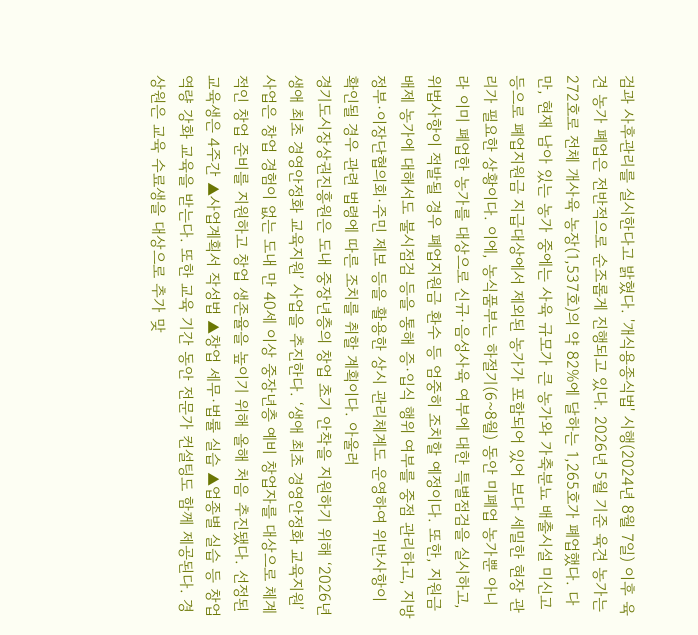검과 사후관리를 실시한다고 밝혔다. '개식용종식법' 시행(2024년 8월 7일) 이후 육견 농가 폐업은 전반적으로 순조롭게 진행되고 있다. 2026년 5월 기준 육견 농가는 272호로 전체 개사육 농장(1,537호)의 약 82%에 달하는 1,265호가 폐업했다. 다만, 현재 남아 있는 농가 중에는 사육 규모가 큰 농가와 가축분뇨 배출시설 미신고 등으로 폐업지원금 지급대상에서 제외된 농가가 포함되어 있어 보다 세밀한 현장 관리가 필요한 상황이다. 이에, 농식품부는 하절기(6~8월) 동안 미폐업 농가뿐 아니라 이미 폐업한 농가를 대상으로 신규·음성사육 여부에 대한 특별점검을 실시하고, 위법사항이 적발될 경우 폐업지원금 환수 등 엄중히 조치할 예정이다. 또한, 지원금 배제 농가에 대해서도 불시점검 등을 통해 증·입식 행위 여부를 중점 관리하고, 지방정부·이장단협의회·주민 제보 등을 활용한 상시 관리체계도 운영하여 위반사항이 확인될 경우 관련 법령에 따른 조치를 취할 계획이다. 아울러
경기도시장상권진흥원은 도내 중장년층의 창업 초기 안착을 지원하기 위해 ‘2026년 생애 최초 경영안정화 교육지원’ 사업을 추진한다. ‘생애 최초 경영안정화 교육지원’ 사업은 창업 경험이 없는 도내 만 40세 이상 중장년층 예비 창업자를 대상으로 체계적인 창업 준비를 지원하고 창업 생존율을 높이기 위해 올해 처음 추진됐다. 선정된 교육생은 4주간 ▲사업계획서 작성법 ▲창업 세무·법률 실습 ▲업종별 실습 등 창업 역량 강화 교육을 받는다. 또한 교육 기간 동안 전문가 컨설팅도 함께 제공된다. 경상원은 교육 수료생을 대상으로 추가 맞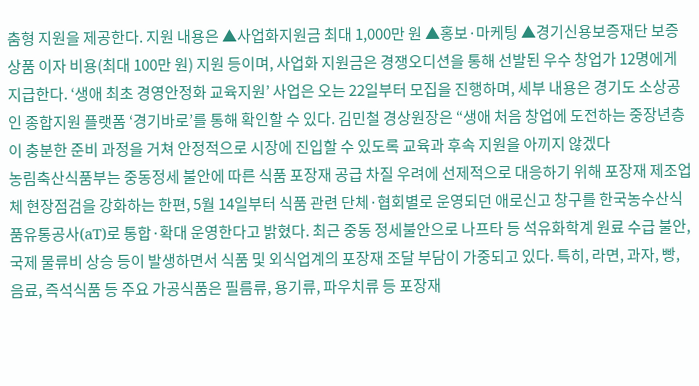춤형 지원을 제공한다. 지원 내용은 ▲사업화지원금 최대 1,000만 원 ▲홍보·마케팅 ▲경기신용보증재단 보증상품 이자 비용(최대 100만 원) 지원 등이며, 사업화 지원금은 경쟁오디션을 통해 선발된 우수 창업가 12명에게 지급한다. ‘생애 최초 경영안정화 교육지원’ 사업은 오는 22일부터 모집을 진행하며, 세부 내용은 경기도 소상공인 종합지원 플랫폼 ‘경기바로’를 통해 확인할 수 있다. 김민철 경상원장은 “생애 처음 창업에 도전하는 중장년층이 충분한 준비 과정을 거쳐 안정적으로 시장에 진입할 수 있도록 교육과 후속 지원을 아끼지 않겠다
농림축산식품부는 중동정세 불안에 따른 식품 포장재 공급 차질 우려에 선제적으로 대응하기 위해 포장재 제조업체 현장점검을 강화하는 한편, 5월 14일부터 식품 관련 단체·협회별로 운영되던 애로신고 창구를 한국농수산식품유통공사(aT)로 통합·확대 운영한다고 밝혔다. 최근 중동 정세불안으로 나프타 등 석유화학계 원료 수급 불안, 국제 물류비 상승 등이 발생하면서 식품 및 외식업계의 포장재 조달 부담이 가중되고 있다. 특히, 라면, 과자, 빵, 음료, 즉석식품 등 주요 가공식품은 필름류, 용기류, 파우치류 등 포장재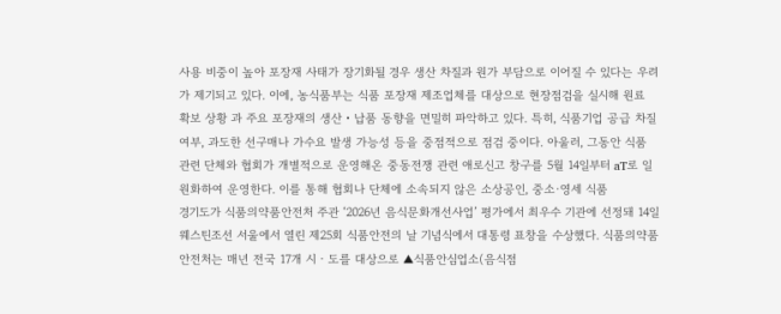사용 비중이 높아 포장재 사태가 장기화될 경우 생산 차질과 원가 부담으로 이어질 수 있다는 우려가 제기되고 있다. 이에, 농식품부는 식품 포장재 제조업체를 대상으로 현장점검을 실시해 원료 확보 상황 과 주요 포장재의 생산・납품 동향을 면밀히 파악하고 있다. 특히, 식품기업 공급 차질 여부, 과도한 선구매나 가수요 발생 가능성 등을 중점적으로 점검 중이다. 아울러, 그동안 식품 관련 단체와 협회가 개별적으로 운영해온 중동전쟁 관련 애로신고 창구를 5월 14일부터 aT로 일원화하여 운영한다. 이를 통해 협회나 단체에 소속되지 않은 소상공인, 중소·영세 식품
경기도가 식품의약품안전처 주관 ‘2026년 음식문화개선사업’ 평가에서 최우수 기관에 선정돼 14일 웨스틴조선 서울에서 열린 제25회 식품안전의 날 기념식에서 대통령 표창을 수상했다. 식품의약품안전처는 매년 전국 17개 시‧도를 대상으로 ▲식품안심업소(음식점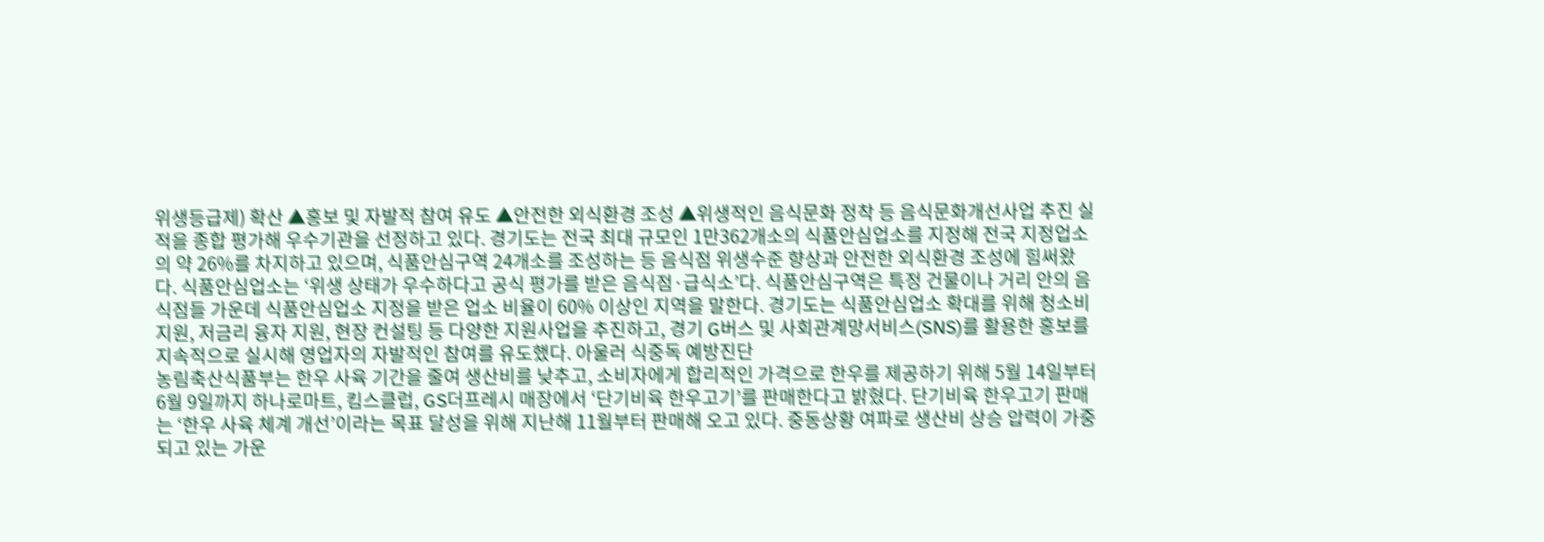위생등급제) 확산 ▲홍보 및 자발적 참여 유도 ▲안전한 외식환경 조성 ▲위생적인 음식문화 정착 등 음식문화개선사업 추진 실적을 종합 평가해 우수기관을 선정하고 있다. 경기도는 전국 최대 규모인 1만362개소의 식품안심업소를 지정해 전국 지정업소의 약 26%를 차지하고 있으며, 식품안심구역 24개소를 조성하는 등 음식점 위생수준 향상과 안전한 외식환경 조성에 힘써왔다. 식품안심업소는 ‘위생 상태가 우수하다고 공식 평가를 받은 음식점·급식소’다. 식품안심구역은 특정 건물이나 거리 안의 음식점들 가운데 식품안심업소 지정을 받은 업소 비율이 60% 이상인 지역을 말한다. 경기도는 식품안심업소 확대를 위해 청소비 지원, 저금리 융자 지원, 현장 컨설팅 등 다양한 지원사업을 추진하고, 경기 G버스 및 사회관계망서비스(SNS)를 활용한 홍보를 지속적으로 실시해 영업자의 자발적인 참여를 유도했다. 아울러 식중독 예방진단
농림축산식품부는 한우 사육 기간을 줄여 생산비를 낮추고, 소비자에게 합리적인 가격으로 한우를 제공하기 위해 5월 14일부터 6월 9일까지 하나로마트, 킴스클럽, GS더프레시 매장에서 ‘단기비육 한우고기’를 판매한다고 밝혔다. 단기비육 한우고기 판매는 ‘한우 사육 체계 개선’이라는 목표 달성을 위해 지난해 11월부터 판매해 오고 있다. 중동상황 여파로 생산비 상승 압력이 가중되고 있는 가운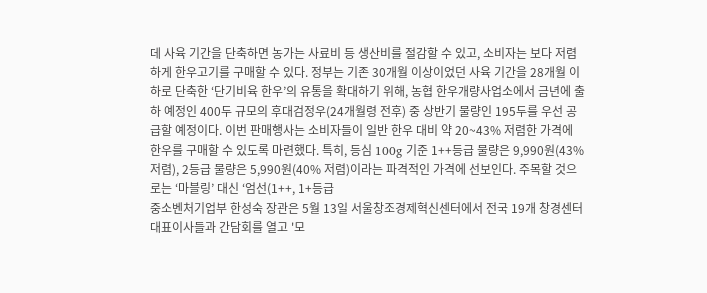데 사육 기간을 단축하면 농가는 사료비 등 생산비를 절감할 수 있고, 소비자는 보다 저렴하게 한우고기를 구매할 수 있다. 정부는 기존 30개월 이상이었던 사육 기간을 28개월 이하로 단축한 ‘단기비육 한우’의 유통을 확대하기 위해, 농협 한우개량사업소에서 금년에 출하 예정인 400두 규모의 후대검정우(24개월령 전후) 중 상반기 물량인 195두를 우선 공급할 예정이다. 이번 판매행사는 소비자들이 일반 한우 대비 약 20~43% 저렴한 가격에 한우를 구매할 수 있도록 마련했다. 특히, 등심 100g 기준 1++등급 물량은 9,990원(43% 저렴), 2등급 물량은 5,990원(40% 저렴)이라는 파격적인 가격에 선보인다. 주목할 것으로는 ‘마블링’ 대신 ‘엄선(1++, 1+등급
중소벤처기업부 한성숙 장관은 5월 13일 서울창조경제혁신센터에서 전국 19개 창경센터 대표이사들과 간담회를 열고 '모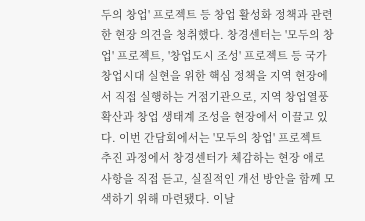두의 창업' 프로젝트 등 창업 활성화 정책과 관련한 현장 의견을 청취했다. 창경센터는 '모두의 창업' 프로젝트, '창업도시 조성' 프로젝트 등 국가창업시대 실현을 위한 핵심 정책을 지역 현장에서 직접 실행하는 거점기관으로, 지역 창업열풍 확산과 창업 생태계 조성을 현장에서 이끌고 있다. 이번 간담회에서는 '모두의 창업' 프로젝트 추진 과정에서 창경센터가 체감하는 현장 애로사항을 직접 듣고, 실질적인 개선 방안을 함께 모색하기 위해 마련됐다. 이날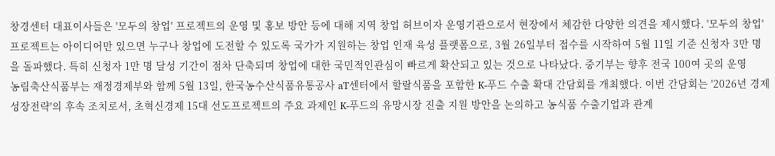창경센터 대표이사들은 '모두의 창업' 프로젝트의 운영 및 홍보 방안 등에 대해 지역 창업 허브이자 운영기관으로서 현장에서 체감한 다양한 의견을 제시했다. '모두의 창업' 프로젝트는 아이디어만 있으면 누구나 창업에 도전할 수 있도록 국가가 지원하는 창업 인재 육성 플랫폼으로, 3월 26일부터 접수를 시작하여 5월 11일 기준 신청자 3만 명을 돌파했다. 특히 신청자 1만 명 달성 기간이 점차 단축되며 창업에 대한 국민적인관심이 빠르게 확산되고 있는 것으로 나타났다. 중기부는 향후 전국 100여 곳의 운영
농림축산식품부는 재정경제부와 함께 5월 13일, 한국농수산식품유통공사 aT센터에서 할랄식품을 포함한 K-푸드 수출 확대 간담회를 개최했다. 이번 간담회는 '2026년 경제성장전략'의 후속 조치로서, 초혁신경제 15대 선도프로젝트의 주요 과제인 K-푸드의 유망시장 진출 지원 방안을 논의하고 농식품 수출기업과 관계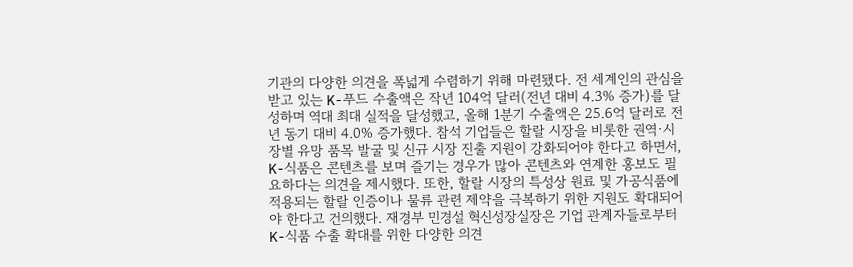기관의 다양한 의견을 폭넓게 수렴하기 위해 마련됐다. 전 세계인의 관심을 받고 있는 K-푸드 수출액은 작년 104억 달러(전년 대비 4.3% 증가)를 달성하며 역대 최대 실적을 달성했고, 올해 1분기 수출액은 25.6억 달러로 전년 동기 대비 4.0% 증가했다. 참석 기업들은 할랄 시장을 비롯한 권역·시장별 유망 품목 발굴 및 신규 시장 진출 지원이 강화되어야 한다고 하면서, K-식품은 콘텐츠를 보며 즐기는 경우가 많아 콘텐츠와 연계한 홍보도 필요하다는 의견을 제시했다. 또한, 할랄 시장의 특성상 원료 및 가공식품에 적용되는 할랄 인증이나 물류 관련 제약을 극복하기 위한 지원도 확대되어야 한다고 건의했다. 재경부 민경설 혁신성장실장은 기업 관계자들로부터 K-식품 수출 확대를 위한 다양한 의견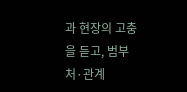과 현장의 고충을 듣고, 범부처·관계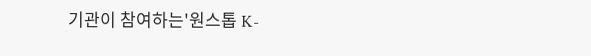기관이 참여하는'원스톱 K-